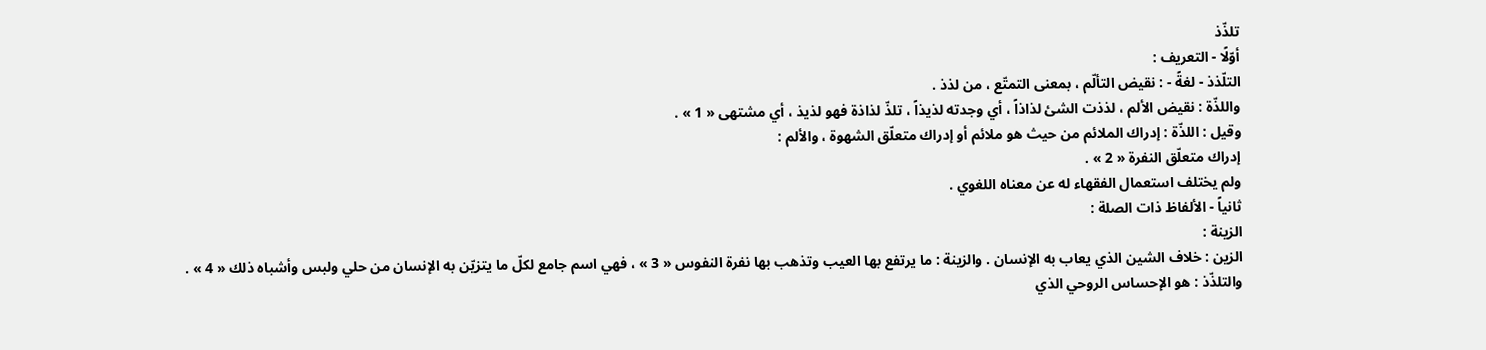تلذّذ
أوّلًا - التعريف :
التلّذذ - لغةً - : نقيض التألّم ، بمعنى التمتّع ، من لذذ .
واللذّة : نقيض الألم ، لذذت الشئ لذاذاً ، أي وجدته لذيذاً ، تلذّ لذاذة فهو لذيذ ، أي مشتهى « 1 » .
وقيل : اللذّة : إدراك الملائم من حيث هو ملائم أو إدراك متعلّق الشهوة ، والألم :
إدراك متعلّق النفرة « 2 » .
ولم يختلف استعمال الفقهاء له عن معناه اللغوي .
ثانياً - الألفاظ ذات الصلة :
الزينة :
الزين : خلاف الشين الذي يعاب به الإنسان . والزينة : ما يرتفع بها العيب وتذهب بها نفرة النفوس « 3 » ، فهي اسم جامع لكلّ ما يتزيّن به الإنسان من حلي ولبس وأشباه ذلك « 4 » .
والتلذّذ : هو الإحساس الروحي الذي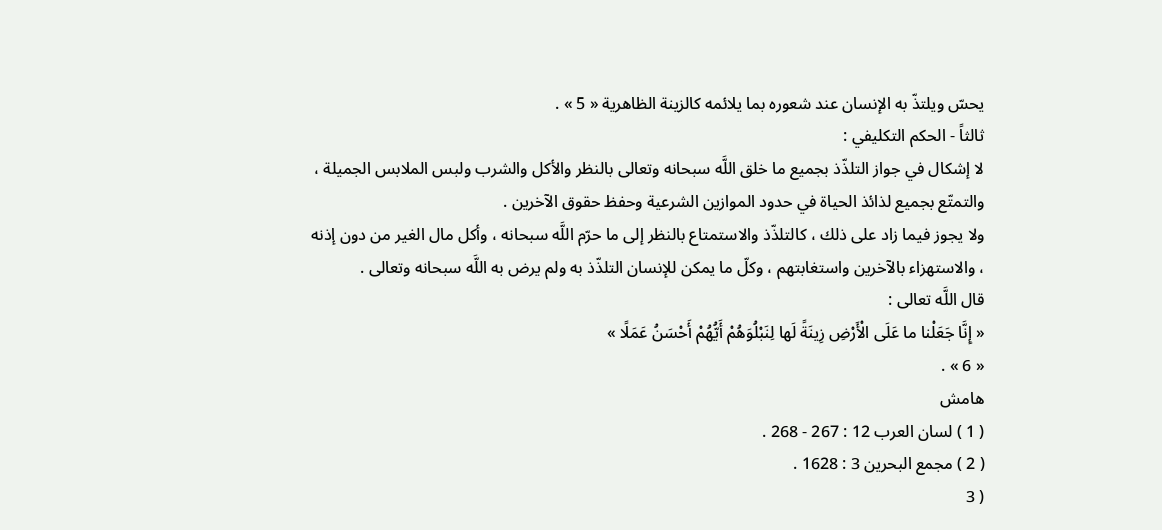يحسّ ويلتذّ به الإنسان عند شعوره بما يلائمه كالزينة الظاهرية « 5 » .
ثالثاً - الحكم التكليفي :
لا إشكال في جواز التلذّذ بجميع ما خلق اللَّه سبحانه وتعالى بالنظر والأكل والشرب ولبس الملابس الجميلة ، والتمتّع بجميع لذائذ الحياة في حدود الموازين الشرعية وحفظ حقوق الآخرين .
ولا يجوز فيما زاد على ذلك ، كالتلذّذ والاستمتاع بالنظر إلى ما حرّم اللَّه سبحانه ، وأكل مال الغير من دون إذنه ، والاستهزاء بالآخرين واستغابتهم ، وكلّ ما يمكن للإنسان التلذّذ به ولم يرض به اللَّه سبحانه وتعالى .
قال اللَّه تعالى :
« إِنَّا جَعَلْنا ما عَلَى الْأَرْضِ زِينَةً لَها لِنَبْلُوَهُمْ أَيُّهُمْ أَحْسَنُ عَمَلًا »
« 6 » .
هامش
( 1 ) لسان العرب 12 : 267 - 268 .
( 2 ) مجمع البحرين 3 : 1628 .
( 3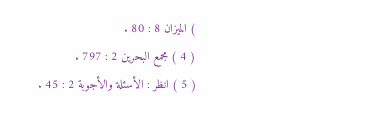) الميزان 8 : 80 .
( 4 ) مجمع البحرين 2 : 797 .
( 5 ) انظر : الأسئلة والأجوبة 2 : 45 .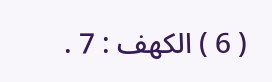( 6 ) الكهف : 7 .